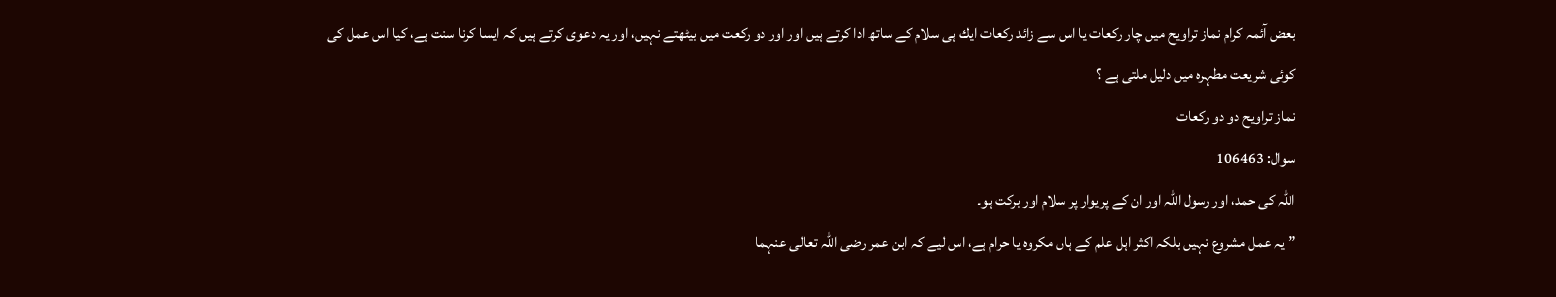بعض آئمہ كرام نماز تراويح ميں چار ركعات يا اس سے زائد ركعات ايك ہى سلام كے ساتھ ادا كرتے ہيں اور اور دو ركعت ميں بيٹھتے نہيں، اور يہ دعوى كرتے ہيں كہ ايسا كرنا سنت ہے، كيا اس عمل كى كوئى شريعت مطہرہ ميں دليل ملتى ہے ؟
نماز تراويح دو دو ركعات
سوال: 106463
اللہ کی حمد، اور رسول اللہ اور ان کے پریوار پر سلام اور برکت ہو۔
” يہ عمل مشروع نہيں بلكہ اكثر اہل علم كے ہاں مكروہ يا حرام ہے، اس ليے كہ ابن عمر رضى اللہ تعالى عنہما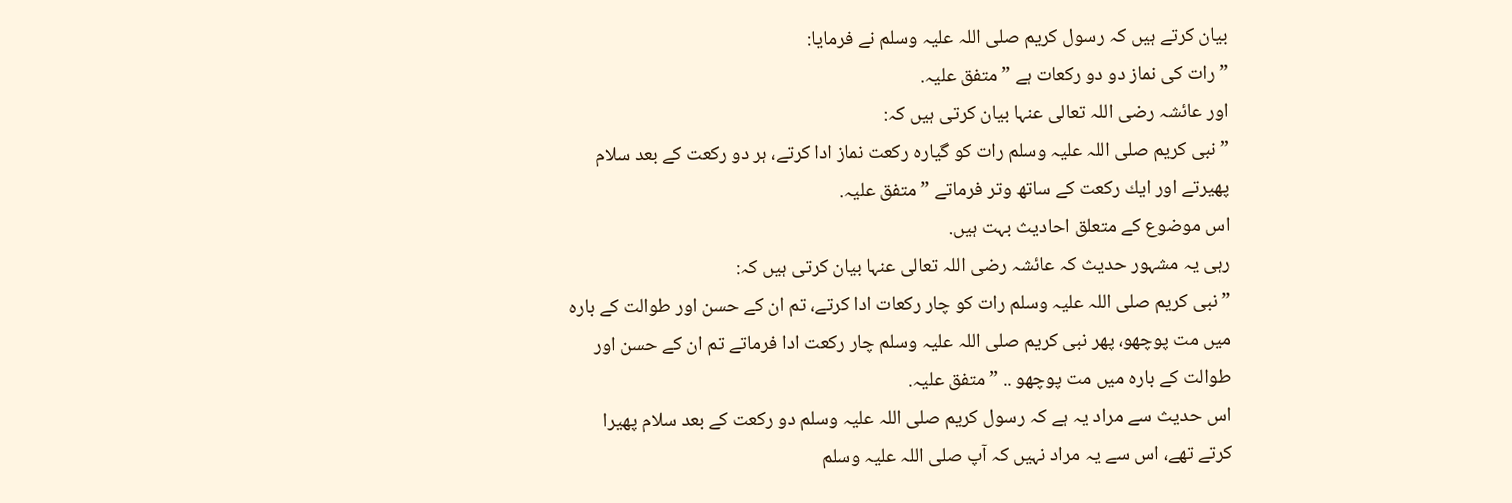بيان كرتے ہيں كہ رسول كريم صلى اللہ عليہ وسلم نے فرمايا:
” رات كى نماز دو دو ركعات ہے ” متفق عليہ.
اور عائشہ رضى اللہ تعالى عنہا بيان كرتى ہيں كہ:
” نبى كريم صلى اللہ عليہ وسلم رات كو گيارہ ركعت نماز ادا كرتے، ہر دو ركعت كے بعد سلام پھيرتے اور ايك ركعت كے ساتھ وتر فرماتے ” متفق عليہ.
اس موضوع كے متعلق احاديث بہت ہيں.
رہى يہ مشہور حديث كہ عائشہ رضى اللہ تعالى عنہا بيان كرتى ہيں كہ:
” نبى كريم صلى اللہ عليہ وسلم رات كو چار ركعات ادا كرتے، تم ان كے حسن اور طوالت كے بارہ ميں مت پوچھو، پھر نبى كريم صلى اللہ عليہ وسلم چار ركعت ادا فرماتے تم ان كے حسن اور طوالت كے بارہ ميں مت پوچھو .. ” متفق عليہ.
اس حديث سے مراد يہ ہے كہ رسول كريم صلى اللہ عليہ وسلم دو ركعت كے بعد سلام پھيرا كرتے تھے، اس سے يہ مراد نہيں كہ آپ صلى اللہ عليہ وسلم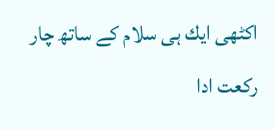اكٹھى ايك ہى سلام كے ساتھ چار ركعت ادا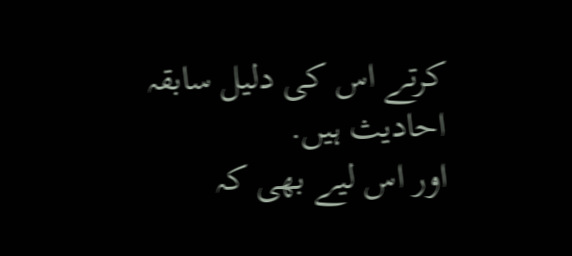كرتے اس كى دليل سابقہ احاديث ہيں.
اور اس ليے بھى كہ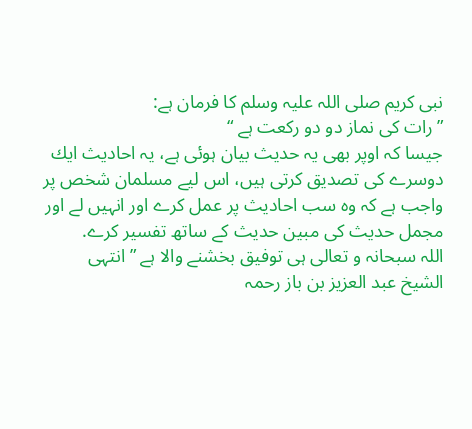نبى كريم صلى اللہ عليہ وسلم كا فرمان ہے:
” رات كى نماز دو دو ركعت ہے “
جيسا كہ اوپر بھى يہ حديث بيان ہوئى ہے، يہ احاديث ايك دوسرے كى تصديق كرتى ہيں، اس ليے مسلمان شخص پر واجب ہے كہ وہ سب احاديث پر عمل كرے اور انہيں لے اور مجمل حديث كى مبين حديث كے ساتھ تفسير كرے.
اللہ سبحانہ و تعالى ہى توفيق بخشنے والا ہے ” انتہى
الشيخ عبد العزيز بن باز رحمہ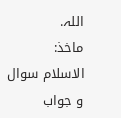اللہ.
ماخذ:
الاسلام سوال و جواب